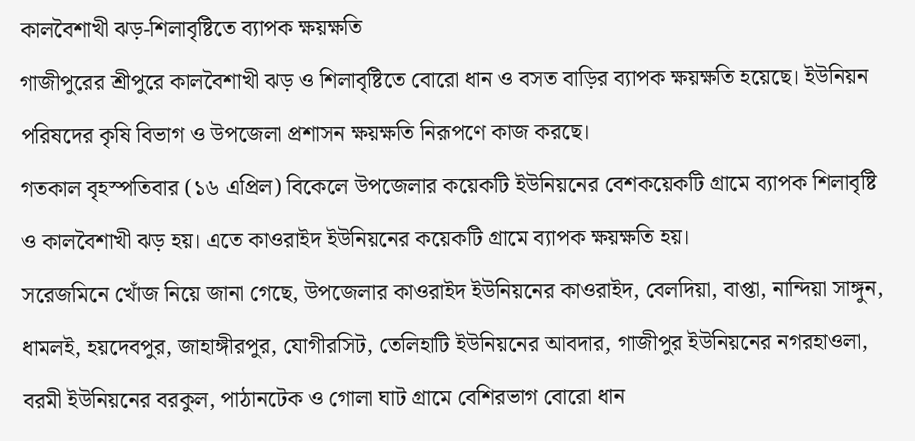কালবৈশাখী ঝড়-শিলাবৃষ্টিতে ব্যাপক ক্ষয়ক্ষতি
গাজীপুরের শ্রীপুরে কালবৈশাখী ঝড় ও শিলাবৃষ্টিতে বোরো ধান ও বসত বাড়ির ব্যাপক ক্ষয়ক্ষতি হয়েছে। ইউনিয়ন পরিষদের কৃষি বিভাগ ও উপজেলা প্রশাসন ক্ষয়ক্ষতি নিরূপণে কাজ করছে।
গতকাল বৃহস্পতিবার (১৬ এপ্রিল) বিকেলে উপজেলার কয়েকটি ইউনিয়নের বেশকয়েকটি গ্রামে ব্যাপক শিলাবৃষ্টি ও কালবৈশাখী ঝড় হয়। এতে কাওরাইদ ইউনিয়নের কয়েকটি গ্রামে ব্যাপক ক্ষয়ক্ষতি হয়।
সরেজমিনে খোঁজ নিয়ে জানা গেছে, উপজেলার কাওরাইদ ইউনিয়নের কাওরাইদ, বেলদিয়া, বাপ্তা, নান্দিয়া সাঙ্গুন, ধামলই, হয়দেবপুর, জাহাঙ্গীরপুর, যোগীরসিট, তেলিহাটি ইউনিয়নের আবদার, গাজীপুর ইউনিয়নের নগরহাওলা, বরমী ইউনিয়নের বরকুল, পাঠানটেক ও গোলা ঘাট গ্রামে বেশিরভাগ বোরো ধান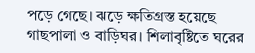পড়ে গেছে। ঝড়ে ক্ষতিগ্রস্ত হয়েছে গাছপালা ও বাড়িঘর। শিলাবৃষ্টিতে ঘরের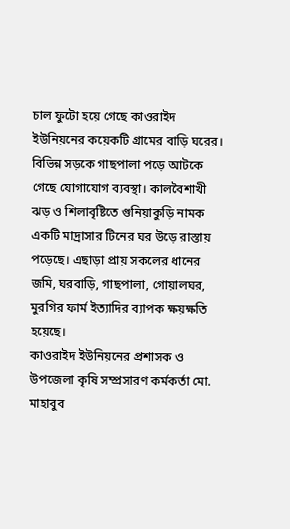চাল ফুটো হয়ে গেছে কাওরাইদ ইউনিয়নের কয়েকটি গ্রামের বাড়ি ঘরের। বিভিন্ন সড়কে গাছপালা পড়ে আটকে গেছে যোগাযোগ ব্যবস্থা। কালবৈশাখী ঝড় ও শিলাবৃষ্টিতে গুনিয়াকুড়ি নামক একটি মাদ্রাসার টিনের ঘর উড়ে রাস্তায় পড়েছে। এছাড়া প্রায় সকলের ধানের জমি, ঘরবাড়ি, গাছপালা, গোয়ালঘর, মুরগির ফার্ম ইত্যাদির ব্যাপক ক্ষয়ক্ষতি হয়েছে।
কাওরাইদ ইউনিয়নের প্রশাসক ও উপজেলা কৃষি সম্প্রসারণ কর্মকর্তা মো. মাহাবুব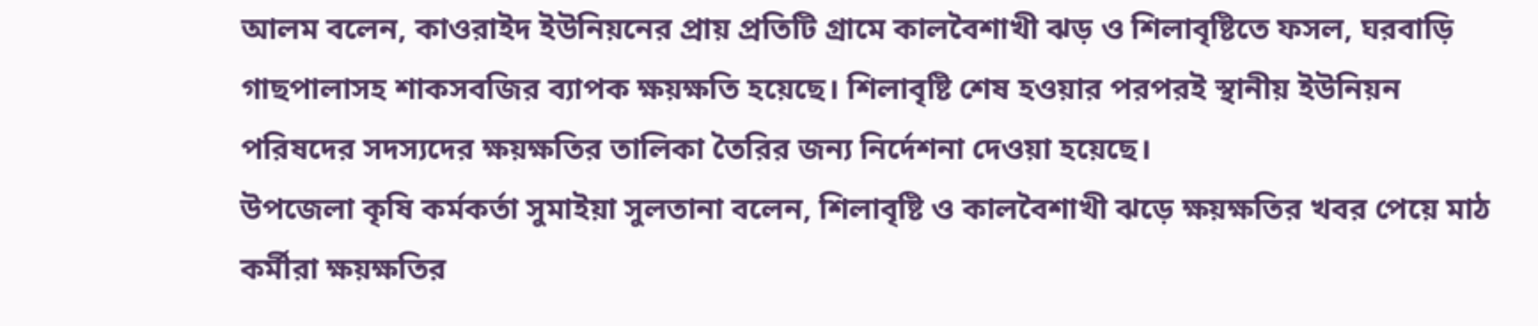আলম বলেন, কাওরাইদ ইউনিয়নের প্রায় প্রতিটি গ্রামে কালবৈশাখী ঝড় ও শিলাবৃষ্টিতে ফসল, ঘরবাড়ি গাছপালাসহ শাকসবজির ব্যাপক ক্ষয়ক্ষতি হয়েছে। শিলাবৃষ্টি শেষ হওয়ার পরপরই স্থানীয় ইউনিয়ন পরিষদের সদস্যদের ক্ষয়ক্ষতির তালিকা তৈরির জন্য নির্দেশনা দেওয়া হয়েছে।
উপজেলা কৃষি কর্মকর্তা সুমাইয়া সুলতানা বলেন, শিলাবৃষ্টি ও কালবৈশাখী ঝড়ে ক্ষয়ক্ষতির খবর পেয়ে মাঠ কর্মীরা ক্ষয়ক্ষতির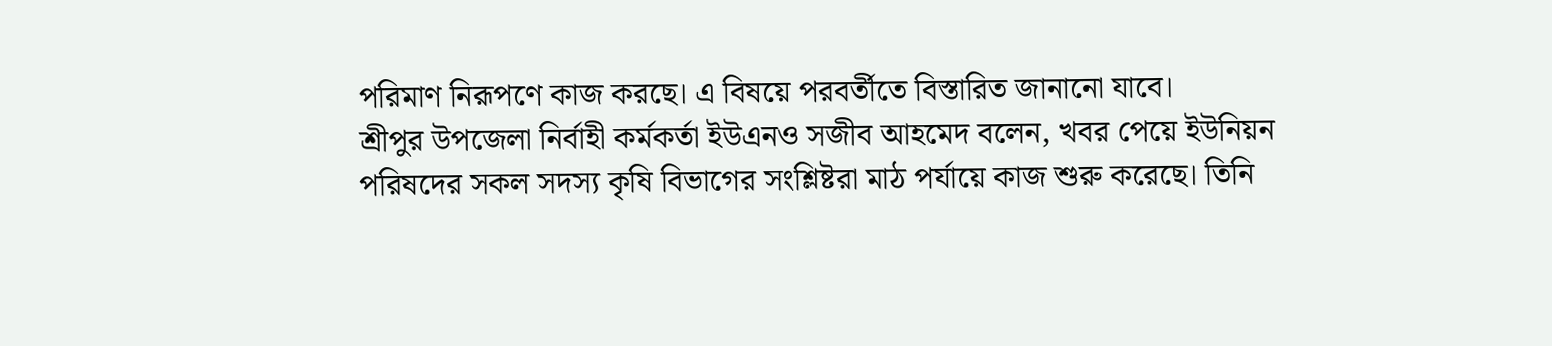পরিমাণ নিরূপণে কাজ করছে। এ বিষয়ে পরবর্তীতে বিস্তারিত জানানো যাবে।
শ্রীপুর উপজেলা নির্বাহী কর্মকর্তা ইউএনও সজীব আহমেদ বলেন, খবর পেয়ে ইউনিয়ন পরিষদের সকল সদস্য কৃষি বিভাগের সংশ্লিষ্টরা মাঠ পর্যায়ে কাজ শুরু করেছে। তিনি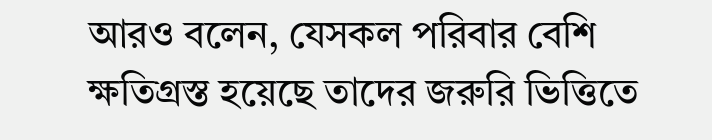আরও বলেন, যেসকল পরিবার বেশি ক্ষতিগ্রস্ত হয়েছে তাদের জরুরি ভিত্তিতে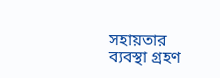সহায়তার ব্যবস্থা গ্রহণ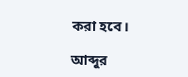করা হবে।

আব্দুর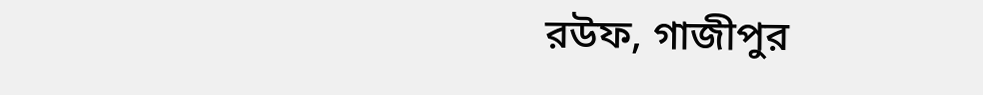রউফ, গাজীপুর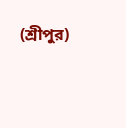(শ্রীপুর)